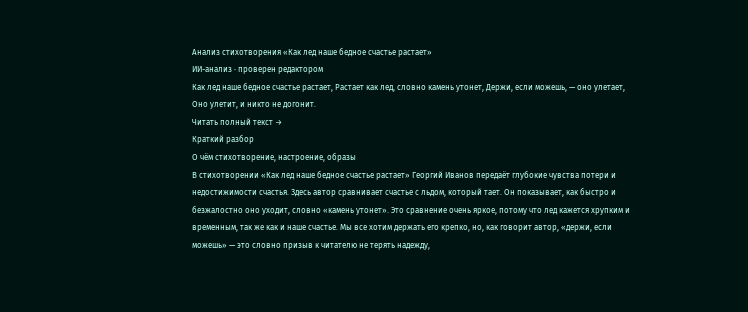Анализ стихотворения «Как лед наше бедное счастье растает»
ИИ-анализ · проверен редактором
Как лед наше бедное счастье растает, Растает как лед, словно камень утонет, Держи, если можешь, — оно улетает, Оно улетит, и никто не догонит.
Читать полный текст →
Краткий разбор
О чём стихотворение, настроение, образы
В стихотворении «Как лед наше бедное счастье растает» Георгий Иванов передаёт глубокие чувства потери и недостижимости счастья. Здесь автор сравнивает счастье с льдом, который тает. Он показывает, как быстро и безжалостно оно уходит, словно «камень утонет». Это сравнение очень яркое, потому что лед кажется хрупким и временным, так же как и наше счастье. Мы все хотим держать его крепко, но, как говорит автор, «держи, если можешь» — это словно призыв к читателю не терять надежду,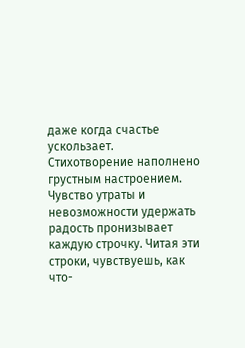даже когда счастье ускользает.
Стихотворение наполнено грустным настроением. Чувство утраты и невозможности удержать радость пронизывает каждую строчку. Читая эти строки, чувствуешь, как что-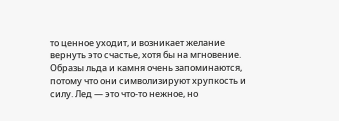то ценное уходит, и возникает желание вернуть это счастье, хотя бы на мгновение. Образы льда и камня очень запоминаются, потому что они символизируют хрупкость и силу. Лед — это что-то нежное, но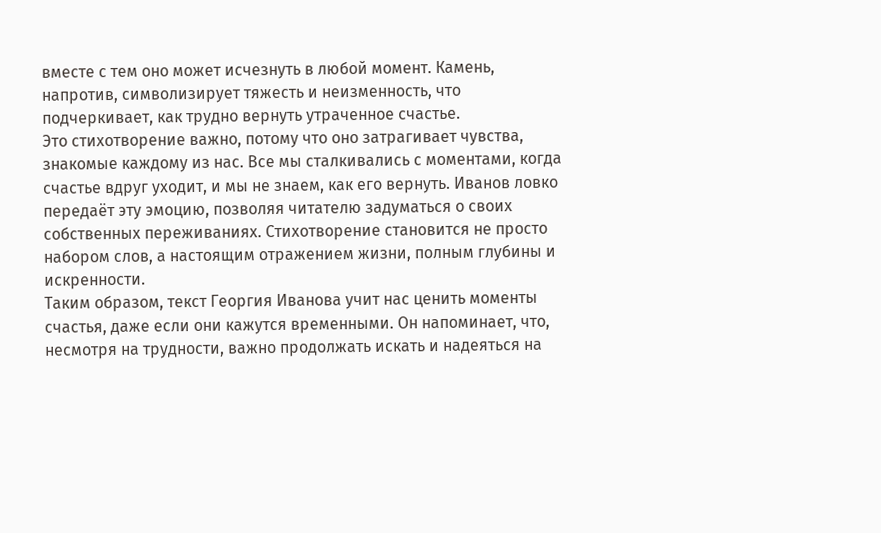вместе с тем оно может исчезнуть в любой момент. Камень, напротив, символизирует тяжесть и неизменность, что подчеркивает, как трудно вернуть утраченное счастье.
Это стихотворение важно, потому что оно затрагивает чувства, знакомые каждому из нас. Все мы сталкивались с моментами, когда счастье вдруг уходит, и мы не знаем, как его вернуть. Иванов ловко передаёт эту эмоцию, позволяя читателю задуматься о своих собственных переживаниях. Стихотворение становится не просто набором слов, а настоящим отражением жизни, полным глубины и искренности.
Таким образом, текст Георгия Иванова учит нас ценить моменты счастья, даже если они кажутся временными. Он напоминает, что, несмотря на трудности, важно продолжать искать и надеяться на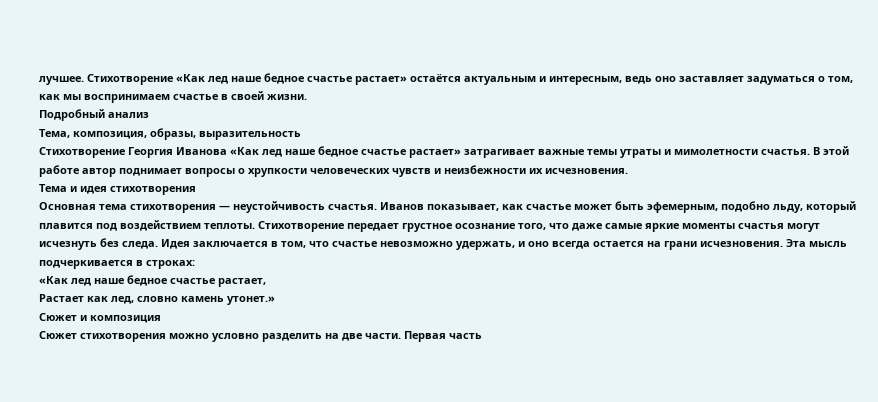лучшее. Стихотворение «Как лед наше бедное счастье растает» остаётся актуальным и интересным, ведь оно заставляет задуматься о том, как мы воспринимаем счастье в своей жизни.
Подробный анализ
Тема, композиция, образы, выразительность
Стихотворение Георгия Иванова «Как лед наше бедное счастье растает» затрагивает важные темы утраты и мимолетности счастья. В этой работе автор поднимает вопросы о хрупкости человеческих чувств и неизбежности их исчезновения.
Тема и идея стихотворения
Основная тема стихотворения — неустойчивость счастья. Иванов показывает, как счастье может быть эфемерным, подобно льду, который плавится под воздействием теплоты. Стихотворение передает грустное осознание того, что даже самые яркие моменты счастья могут исчезнуть без следа. Идея заключается в том, что счастье невозможно удержать, и оно всегда остается на грани исчезновения. Эта мысль подчеркивается в строках:
«Как лед наше бедное счастье растает,
Растает как лед, словно камень утонет.»
Сюжет и композиция
Сюжет стихотворения можно условно разделить на две части. Первая часть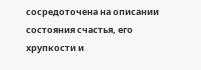сосредоточена на описании состояния счастья, его хрупкости и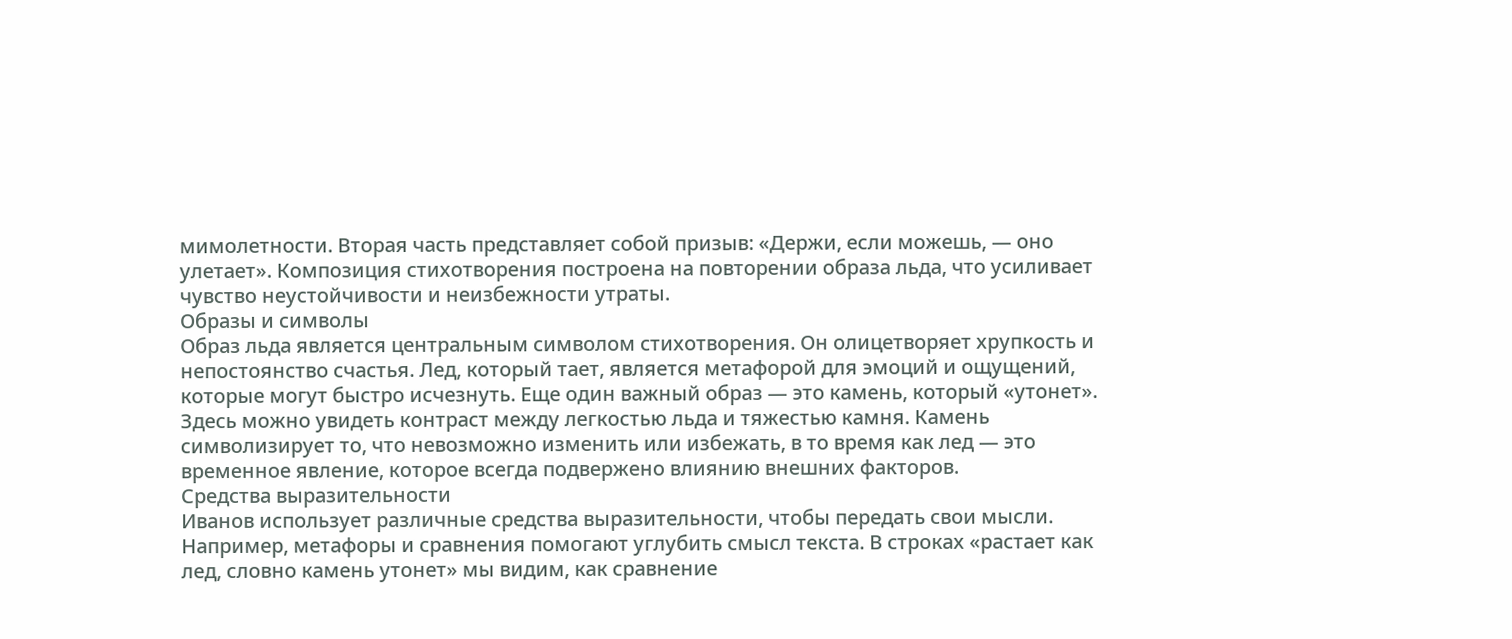мимолетности. Вторая часть представляет собой призыв: «Держи, если можешь, — оно улетает». Композиция стихотворения построена на повторении образа льда, что усиливает чувство неустойчивости и неизбежности утраты.
Образы и символы
Образ льда является центральным символом стихотворения. Он олицетворяет хрупкость и непостоянство счастья. Лед, который тает, является метафорой для эмоций и ощущений, которые могут быстро исчезнуть. Еще один важный образ — это камень, который «утонет». Здесь можно увидеть контраст между легкостью льда и тяжестью камня. Камень символизирует то, что невозможно изменить или избежать, в то время как лед — это временное явление, которое всегда подвержено влиянию внешних факторов.
Средства выразительности
Иванов использует различные средства выразительности, чтобы передать свои мысли. Например, метафоры и сравнения помогают углубить смысл текста. В строках «растает как лед, словно камень утонет» мы видим, как сравнение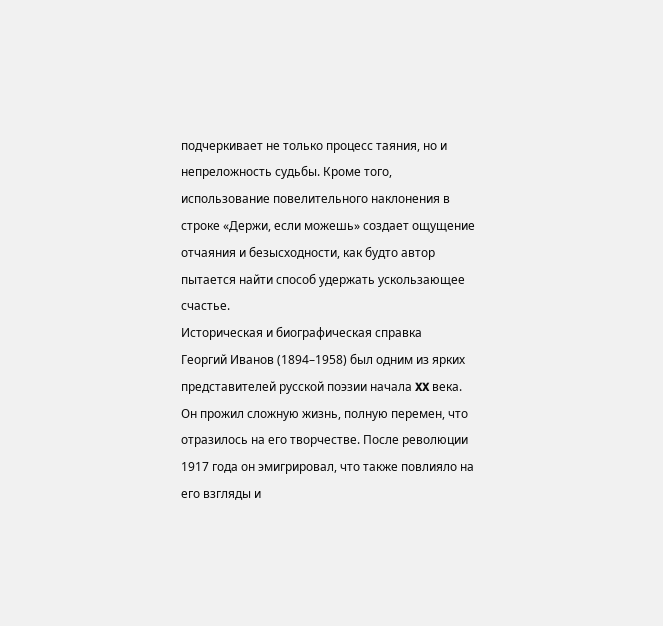подчеркивает не только процесс таяния, но и непреложность судьбы. Кроме того, использование повелительного наклонения в строке «Держи, если можешь» создает ощущение отчаяния и безысходности, как будто автор пытается найти способ удержать ускользающее счастье.
Историческая и биографическая справка
Георгий Иванов (1894–1958) был одним из ярких представителей русской поэзии начала XX века. Он прожил сложную жизнь, полную перемен, что отразилось на его творчестве. После революции 1917 года он эмигрировал, что также повлияло на его взгляды и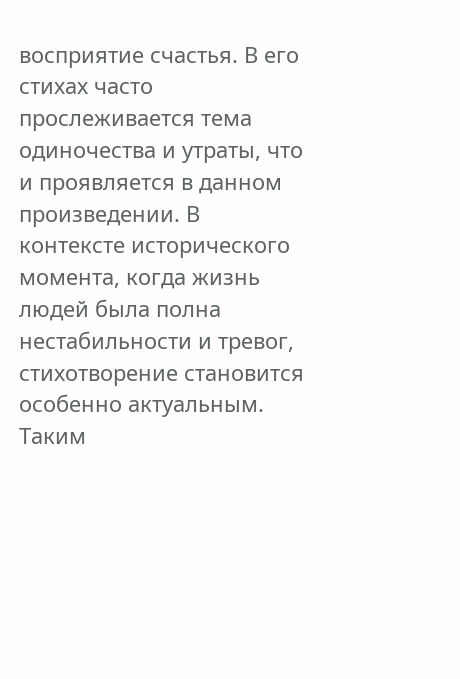восприятие счастья. В его стихах часто прослеживается тема одиночества и утраты, что и проявляется в данном произведении. В контексте исторического момента, когда жизнь людей была полна нестабильности и тревог, стихотворение становится особенно актуальным.
Таким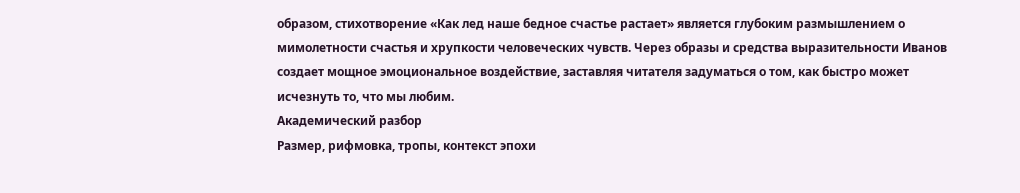образом, стихотворение «Как лед наше бедное счастье растает» является глубоким размышлением о мимолетности счастья и хрупкости человеческих чувств. Через образы и средства выразительности Иванов создает мощное эмоциональное воздействие, заставляя читателя задуматься о том, как быстро может исчезнуть то, что мы любим.
Академический разбор
Размер, рифмовка, тропы, контекст эпохи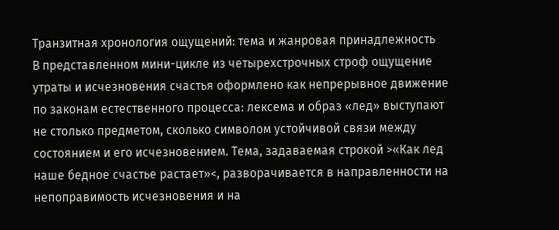Транзитная хронология ощущений: тема и жанровая принадлежность
В представленном мини-цикле из четырехстрочных строф ощущение утраты и исчезновения счастья оформлено как непрерывное движение по законам естественного процесса: лексема и образ «лед» выступают не столько предметом, сколько символом устойчивой связи между состоянием и его исчезновением. Тема, задаваемая строкой >«Как лед наше бедное счастье растает»<, разворачивается в направленности на непоправимость исчезновения и на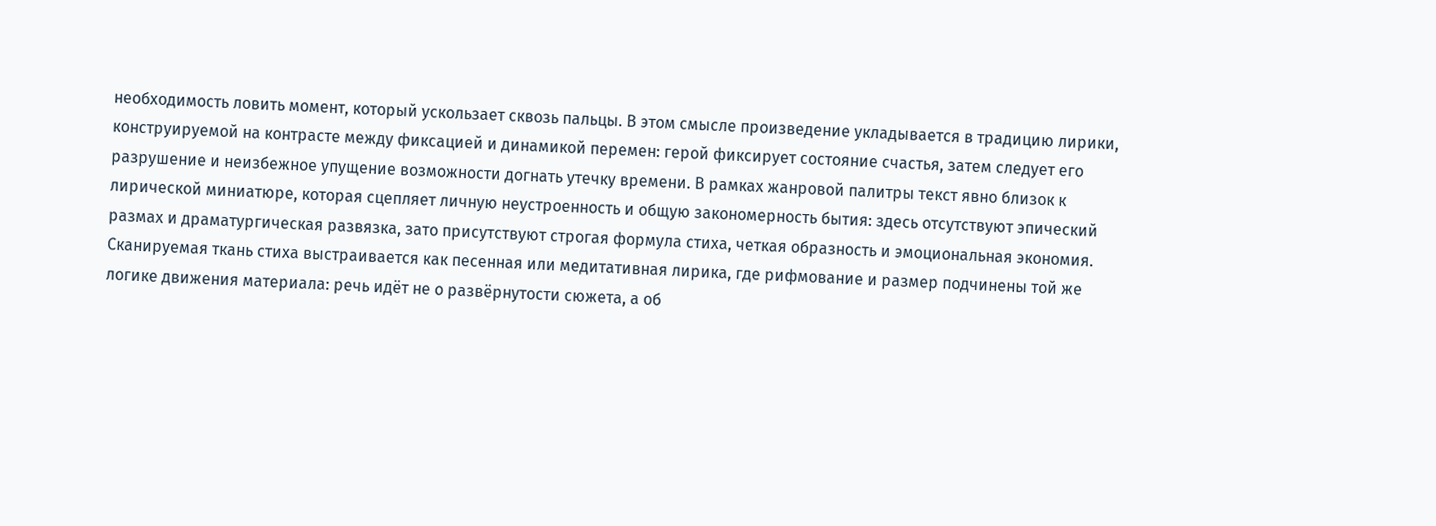необходимость ловить момент, который ускользает сквозь пальцы. В этом смысле произведение укладывается в традицию лирики, конструируемой на контрасте между фиксацией и динамикой перемен: герой фиксирует состояние счастья, затем следует его разрушение и неизбежное упущение возможности догнать утечку времени. В рамках жанровой палитры текст явно близок к лирической миниатюре, которая сцепляет личную неустроенность и общую закономерность бытия: здесь отсутствуют эпический размах и драматургическая развязка, зато присутствуют строгая формула стиха, четкая образность и эмоциональная экономия.
Сканируемая ткань стиха выстраивается как песенная или медитативная лирика, где рифмование и размер подчинены той же логике движения материала: речь идёт не о развёрнутости сюжета, а об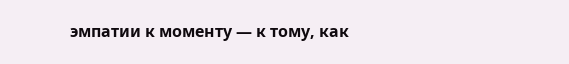эмпатии к моменту — к тому, как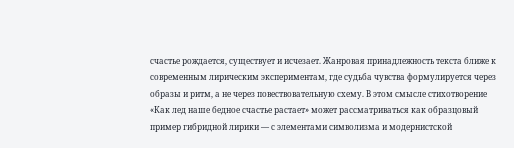счастье рождается, существует и исчезает. Жанровая принадлежность текста ближе к современным лирическим экспериментам, где судьба чувства формулируется через образы и ритм, а не через повествовательную схему. В этом смысле стихотворение «Как лед наше бедное счастье растает» может рассматриваться как образцовый пример гибридной лирики — с элементами символизма и модернистской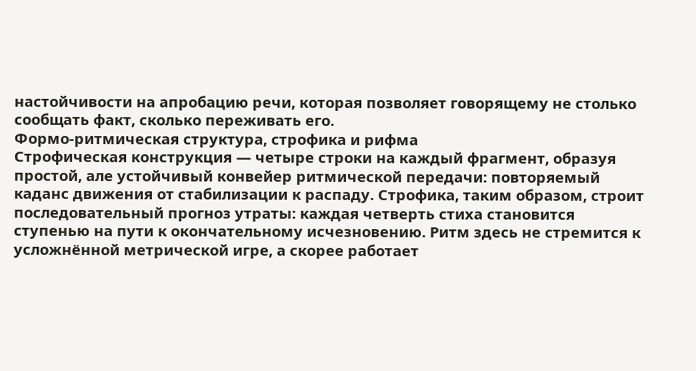настойчивости на апробацию речи, которая позволяет говорящему не столько сообщать факт, сколько переживать его.
Формо-ритмическая структура, строфика и рифма
Строфическая конструкция — четыре строки на каждый фрагмент, образуя простой, але устойчивый конвейер ритмической передачи: повторяемый каданс движения от стабилизации к распаду. Строфика, таким образом, строит последовательный прогноз утраты: каждая четверть стиха становится ступенью на пути к окончательному исчезновению. Ритм здесь не стремится к усложнённой метрической игре, а скорее работает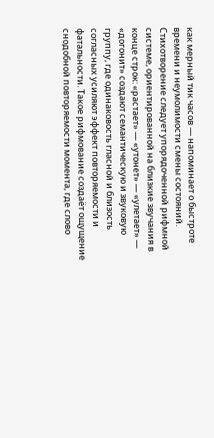как мерный тик часов — напоминает о быстроте времени и неумолимости смены состояний.
Стихотворение следует упорядоченной рифмной системе, ориентированной на близкие звучания в конце строк: «растает» — «утонет» — «улетает» — «догонит» создают семантическую и звуковую группу, где одинаковость гласной и близость согласных усиляют эффект повторяемости и фатальности. Такое рифмование создаёт ощущение снодобной повторяемости момента, где слово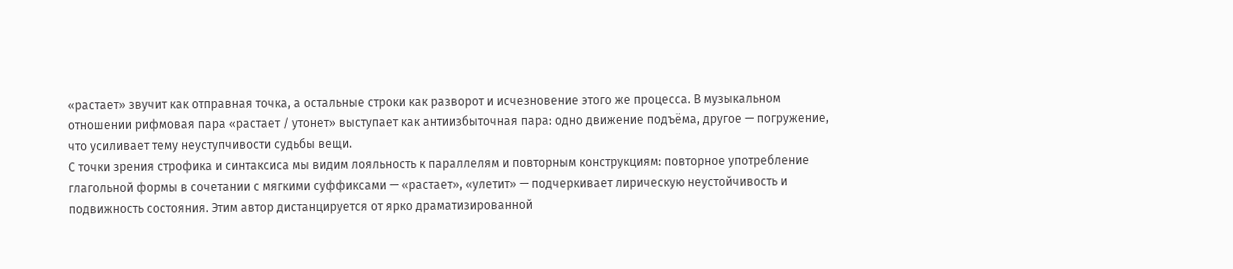«растает» звучит как отправная точка, а остальные строки как разворот и исчезновение этого же процесса. В музыкальном отношении рифмовая пара «растает / утонет» выступает как антиизбыточная пара: одно движение подъёма, другое — погружение, что усиливает тему неуступчивости судьбы вещи.
С точки зрения строфика и синтаксиса мы видим лояльность к параллелям и повторным конструкциям: повторное употребление глагольной формы в сочетании с мягкими суффиксами — «растает», «улетит» — подчеркивает лирическую неустойчивость и подвижность состояния. Этим автор дистанцируется от ярко драматизированной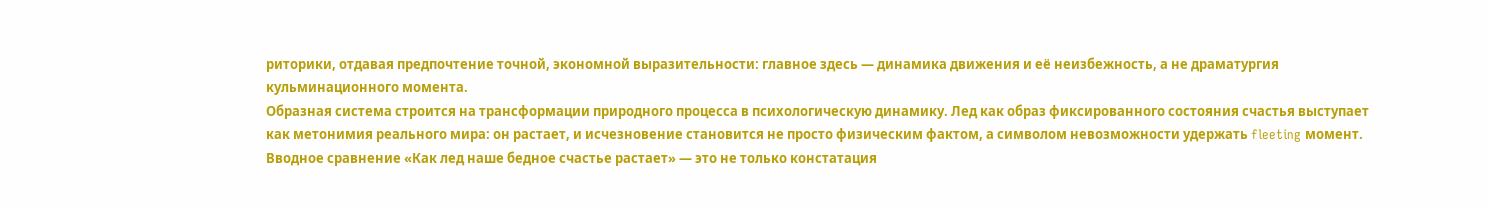риторики, отдавая предпочтение точной, экономной выразительности: главное здесь — динамика движения и её неизбежность, а не драматургия кульминационного момента.
Образная система строится на трансформации природного процесса в психологическую динамику. Лед как образ фиксированного состояния счастья выступает как метонимия реального мира: он растает, и исчезновение становится не просто физическим фактом, а символом невозможности удержать fleeting момент. Вводное сравнение «Как лед наше бедное счастье растает» — это не только констатация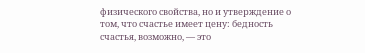физического свойства, но и утверждение о том, что счастье имеет цену: бедность счастья, возможно, — это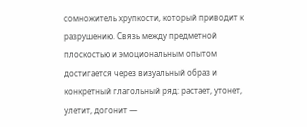сомножитель хрупкости, который приводит к разрушению. Связь между предметной плоскостью и эмоциональным опытом достигается через визуальный образ и конкретный глагольный ряд: растает, утонет, улетит, догонит —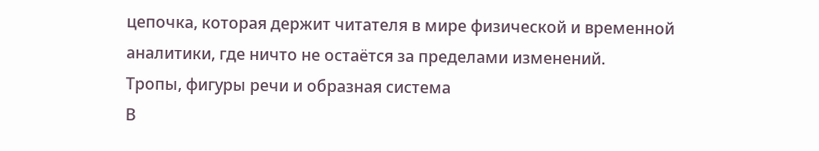цепочка, которая держит читателя в мире физической и временной аналитики, где ничто не остаётся за пределами изменений.
Тропы, фигуры речи и образная система
В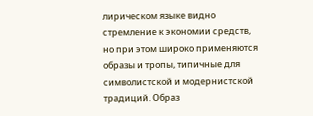лирическом языке видно стремление к экономии средств, но при этом широко применяются образы и тропы, типичные для символистской и модернистской традиций. Образ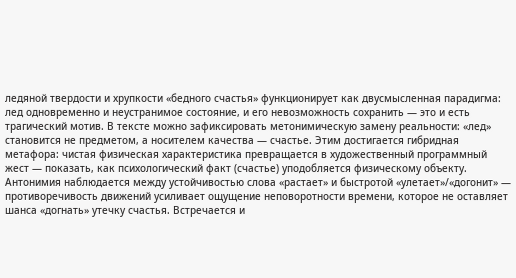ледяной твердости и хрупкости «бедного счастья» функционирует как двусмысленная парадигма: лед одновременно и неустранимое состояние, и его невозможность сохранить — это и есть трагический мотив. В тексте можно зафиксировать метонимическую замену реальности: «лед» становится не предметом, а носителем качества — счастье. Этим достигается гибридная метафора: чистая физическая характеристика превращается в художественный программный жест — показать, как психологический факт (счастье) уподобляется физическому объекту.
Антонимия наблюдается между устойчивостью слова «растает» и быстротой «улетает»/«догонит» — противоречивость движений усиливает ощущение неповоротности времени, которое не оставляет шанса «догнать» утечку счастья. Встречается и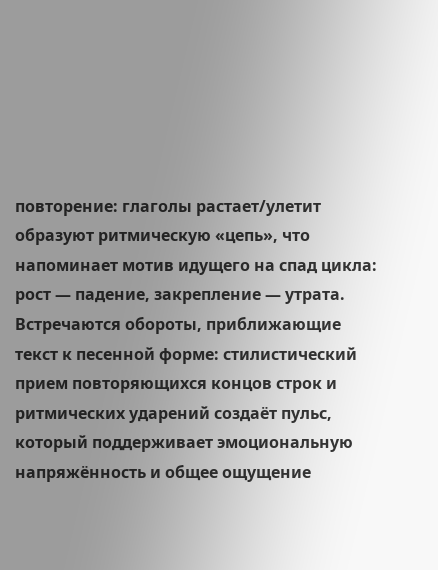повторение: глаголы растает/улетит образуют ритмическую «цепь», что напоминает мотив идущего на спад цикла: рост — падение, закрепление — утрата. Встречаются обороты, приближающие текст к песенной форме: стилистический прием повторяющихся концов строк и ритмических ударений создаёт пульс, который поддерживает эмоциональную напряжённость и общее ощущение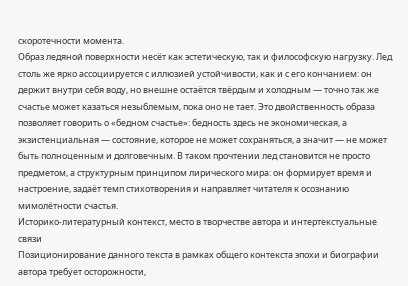скоротечности момента.
Образ ледяной поверхности несёт как эстетическую, так и философскую нагрузку. Лед столь же ярко ассоциируется с иллюзией устойчивости, как и с его кончанием: он держит внутри себя воду, но внешне остаётся твёрдым и холодным — точно так же счастье может казаться незыблемым, пока оно не тает. Это двойственность образа позволяет говорить о «бедном счастье»: бедность здесь не экономическая, а экзистенциальная — состояние, которое не может сохраняться, а значит — не может быть полноценным и долговечным. В таком прочтении лед становится не просто предметом, а структурным принципом лирического мира: он формирует время и настроение, задаёт темп стихотворения и направляет читателя к осознанию мимолётности счастья.
Историко-литературный контекст, место в творчестве автора и интертекстуальные связи
Позиционирование данного текста в рамках общего контекста эпохи и биографии автора требует осторожности,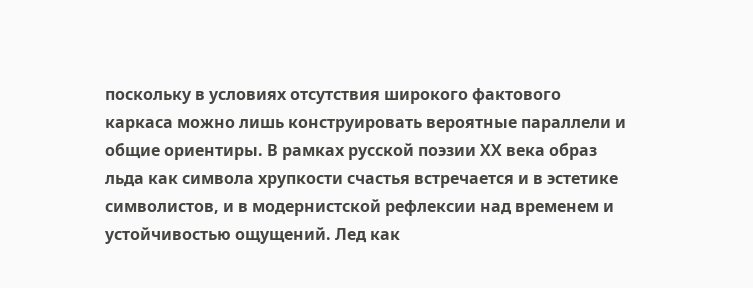поскольку в условиях отсутствия широкого фактового каркаса можно лишь конструировать вероятные параллели и общие ориентиры. В рамках русской поэзии ХХ века образ льда как символа хрупкости счастья встречается и в эстетике символистов, и в модернистской рефлексии над временем и устойчивостью ощущений. Лед как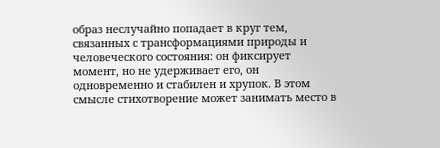образ неслучайно попадает в круг тем, связанных с трансформациями природы и человеческого состояния: он фиксирует момент, но не удерживает его, он одновременно и стабилен и хрупок. В этом смысле стихотворение может занимать место в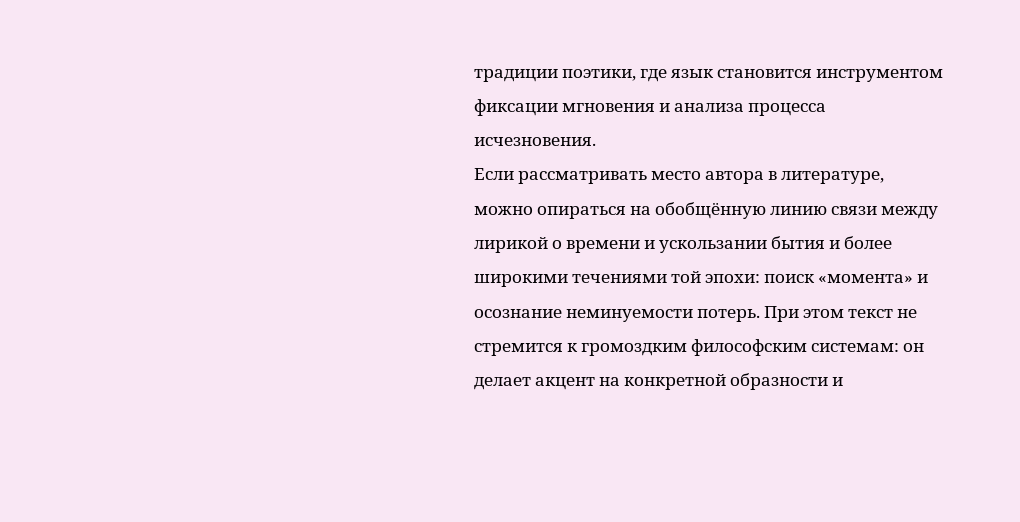традиции поэтики, где язык становится инструментом фиксации мгновения и анализа процесса исчезновения.
Если рассматривать место автора в литературе, можно опираться на обобщённую линию связи между лирикой о времени и ускользании бытия и более широкими течениями той эпохи: поиск «момента» и осознание неминуемости потерь. При этом текст не стремится к громоздким философским системам: он делает акцент на конкретной образности и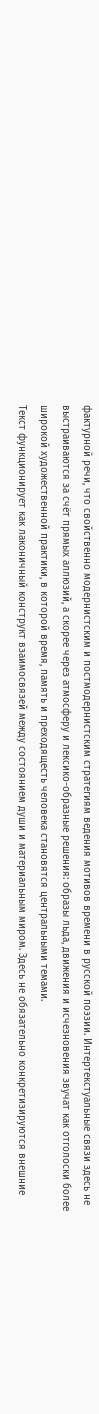фактурной речи, что свойственно модернистским и постмодернистским стратегиям ведения мотивов времени в русской поэзии. Интертекстуальные связи здесь не выстраиваются за счёт прямых аллюзий, а скорее через атмосферу и лексико-образные решения: образы льда, движения и исчезновения звучат как отголоски более широкой художественной практики, в которой время, память и преходящесть человека становятся центральными темами.
Текст функционирует как лаконичный конструкт взаимосвязей между состоянием души и материальным миром. Здесь не обязательно конкретизируются внешние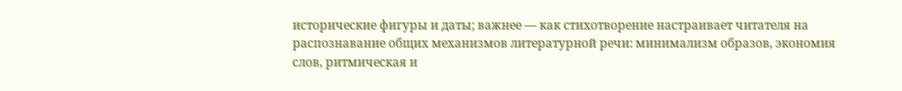исторические фигуры и даты; важнее — как стихотворение настраивает читателя на распознавание общих механизмов литературной речи: минимализм образов, экономия слов, ритмическая и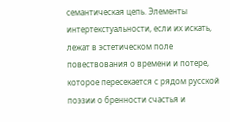семантическая цепь. Элементы интертекстуальности, если их искать, лежат в эстетическом поле повествования о времени и потере, которое пересекается с рядом русской поэзии о бренности счастья и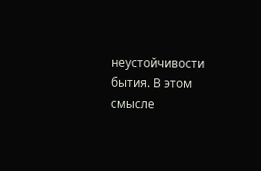неустойчивости бытия. В этом смысле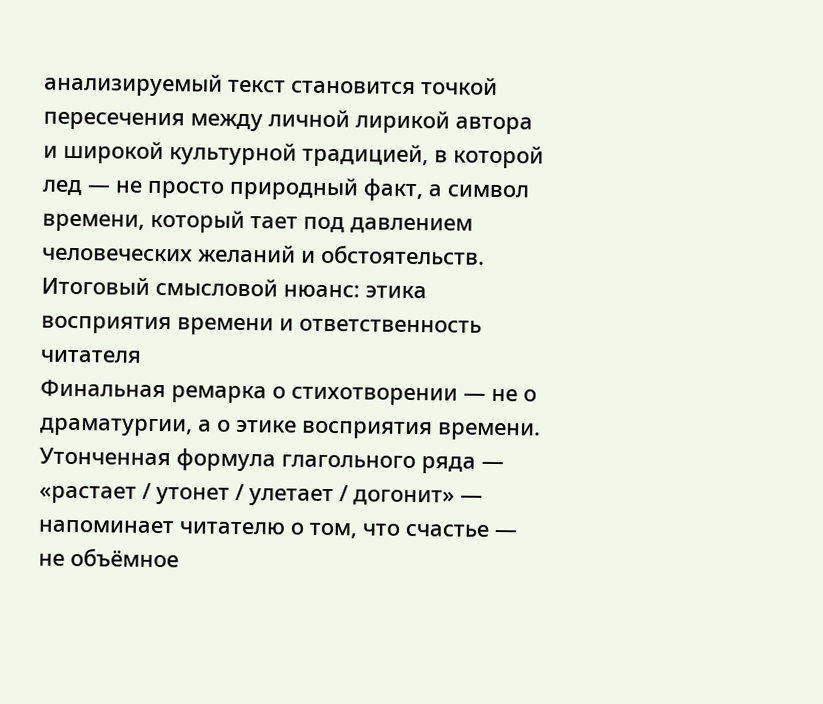анализируемый текст становится точкой пересечения между личной лирикой автора и широкой культурной традицией, в которой лед — не просто природный факт, а символ времени, который тает под давлением человеческих желаний и обстоятельств.
Итоговый смысловой нюанс: этика восприятия времени и ответственность читателя
Финальная ремарка о стихотворении — не о драматургии, а о этике восприятия времени. Утонченная формула глагольного ряда — «растает / утонет / улетает / догонит» — напоминает читателю о том, что счастье — не объёмное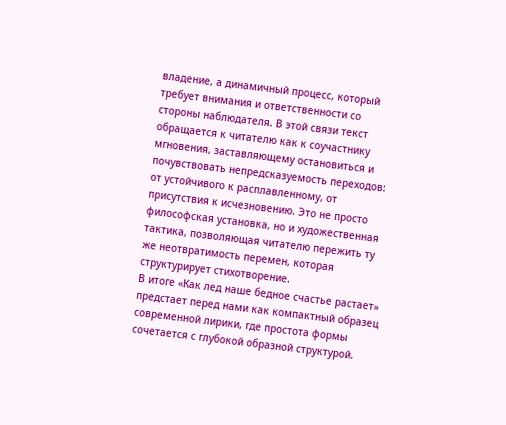владение, а динамичный процесс, который требует внимания и ответственности со стороны наблюдателя. В этой связи текст обращается к читателю как к соучастнику мгновения, заставляющему остановиться и почувствовать непредсказуемость переходов: от устойчивого к расплавленному, от присутствия к исчезновению. Это не просто философская установка, но и художественная тактика, позволяющая читателю пережить ту же неотвратимость перемен, которая структурирует стихотворение.
В итоге «Как лед наше бедное счастье растает» предстает перед нами как компактный образец современной лирики, где простота формы сочетается с глубокой образной структурой.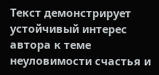Текст демонстрирует устойчивый интерес автора к теме неуловимости счастья и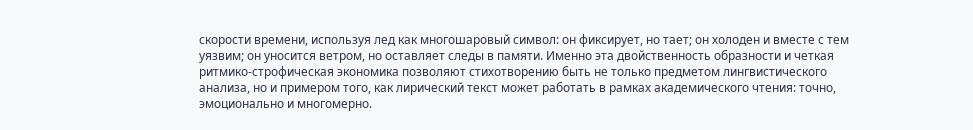скорости времени, используя лед как многошаровый символ: он фиксирует, но тает; он холоден и вместе с тем уязвим; он уносится ветром, но оставляет следы в памяти. Именно эта двойственность образности и четкая ритмико-строфическая экономика позволяют стихотворению быть не только предметом лингвистического анализа, но и примером того, как лирический текст может работать в рамках академического чтения: точно, эмоционально и многомерно.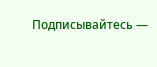Подписывайтесь —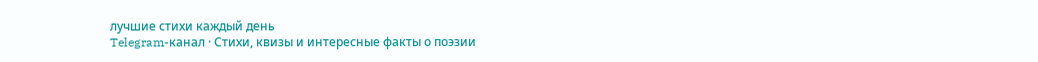лучшие стихи каждый день
Telegram-канал · Стихи, квизы и интересные факты о поэзии